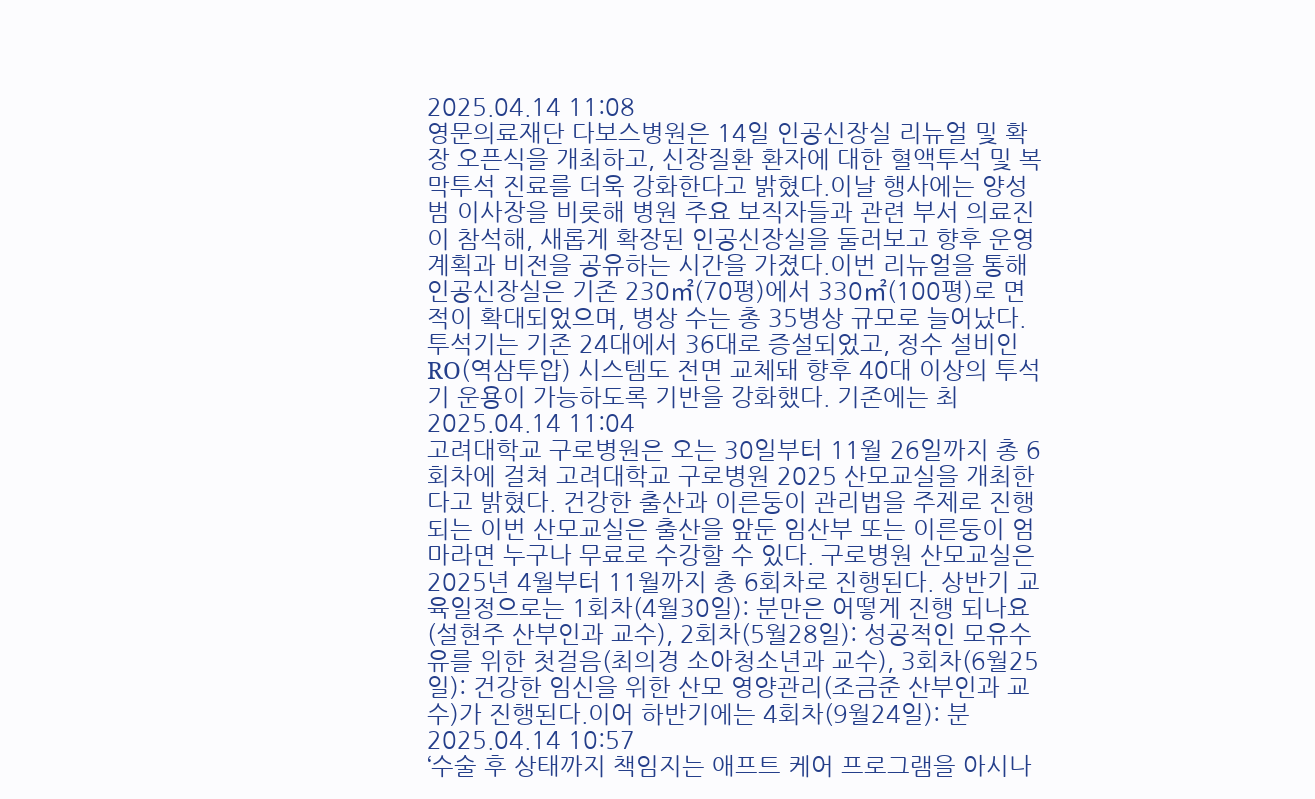2025.04.14 11:08
영문의료재단 다보스병원은 14일 인공신장실 리뉴얼 및 확장 오픈식을 개최하고, 신장질환 환자에 대한 혈액투석 및 복막투석 진료를 더욱 강화한다고 밝혔다.이날 행사에는 양성범 이사장을 비롯해 병원 주요 보직자들과 관련 부서 의료진이 참석해, 새롭게 확장된 인공신장실을 둘러보고 향후 운영 계획과 비전을 공유하는 시간을 가졌다.이번 리뉴얼을 통해 인공신장실은 기존 230㎡(70평)에서 330㎡(100평)로 면적이 확대되었으며, 병상 수는 총 35병상 규모로 늘어났다. 투석기는 기존 24대에서 36대로 증설되었고, 정수 설비인 RO(역삼투압) 시스템도 전면 교체돼 향후 40대 이상의 투석기 운용이 가능하도록 기반을 강화했다. 기존에는 최2025.04.14 11:04
고려대학교 구로병원은 오는 30일부터 11월 26일까지 총 6회차에 걸쳐 고려대학교 구로병원 2025 산모교실을 개최한다고 밝혔다. 건강한 출산과 이른둥이 관리법을 주제로 진행되는 이번 산모교실은 출산을 앞둔 임산부 또는 이른둥이 엄마라면 누구나 무료로 수강할 수 있다. 구로병원 산모교실은 2025년 4월부터 11월까지 총 6회차로 진행된다. 상반기 교육일정으로는 1회차(4월30일): 분만은 어떻게 진행 되나요(설현주 산부인과 교수), 2회차(5월28일): 성공적인 모유수유를 위한 첫걸음(최의경 소아청소년과 교수), 3회차(6월25일): 건강한 임신을 위한 산모 영양관리(조금준 산부인과 교수)가 진행된다.이어 하반기에는 4회차(9월24일): 분2025.04.14 10:57
‘수술 후 상태까지 책임지는 애프트 케어 프로그램을 아시나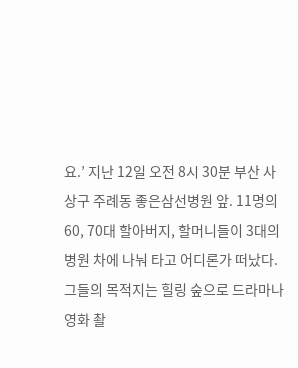요.’ 지난 12일 오전 8시 30분 부산 사상구 주례동 좋은삼선병원 앞. 11명의 60, 70대 할아버지, 할머니들이 3대의 병원 차에 나눠 타고 어디론가 떠났다. 그들의 목적지는 힐링 숲으로 드라마나 영화 촬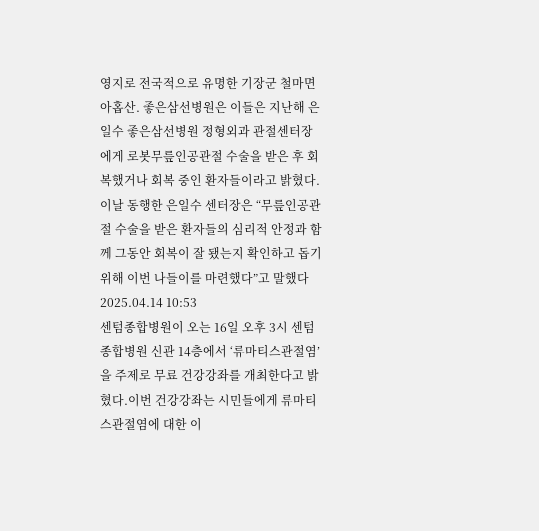영지로 전국적으로 유명한 기장군 철마면 아홉산. 좋은삼선병원은 이들은 지난해 은일수 좋은삼선병원 정형외과 관절센터장에게 로봇무릎인공관절 수술을 받은 후 회복했거나 회복 중인 환자들이라고 밝혔다. 이날 동행한 은일수 센터장은 “무릎인공관절 수술을 받은 환자들의 심리적 안정과 함께 그동안 회복이 잘 됐는지 확인하고 돕기 위해 이번 나들이를 마련했다”고 말했다2025.04.14 10:53
센텀종합병원이 오는 16일 오후 3시 센텀종합병원 신관 14층에서 ‘류마티스관절염’을 주제로 무료 건강강좌를 개최한다고 밝혔다.이번 건강강좌는 시민들에게 류마티스관절염에 대한 이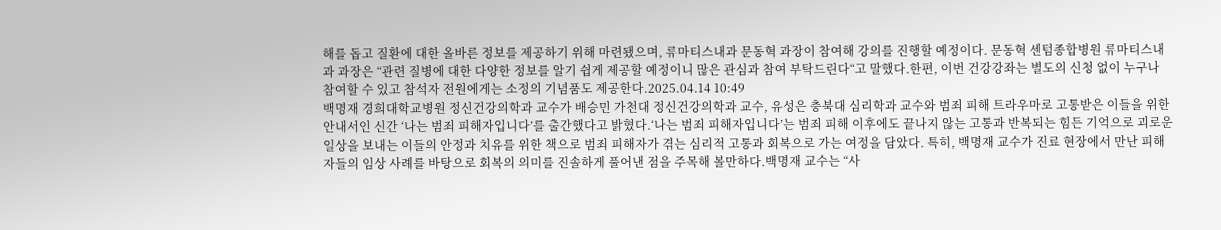해를 돕고 질환에 대한 올바른 정보를 제공하기 위해 마련됐으며, 류마티스내과 문동혁 과장이 참여해 강의를 진행할 예정이다. 문동혁 센텀종합병원 류마티스내과 과장은 “관련 질병에 대한 다양한 정보를 알기 쉽게 제공할 예정이니 많은 관심과 참여 부탁드린다“고 말했다.한편, 이번 건강강좌는 별도의 신청 없이 누구나 참여할 수 있고 참석자 전원에게는 소정의 기념품도 제공한다.2025.04.14 10:49
백명재 경희대학교병원 정신건강의학과 교수가 배승민 가천대 정신건강의학과 교수, 유성은 충북대 심리학과 교수와 범죄 피해 트라우마로 고통받은 이들을 위한 안내서인 신간 ‘나는 범죄 피해자입니다’를 출간했다고 밝혔다.‘나는 범죄 피해자입니다’는 범죄 피해 이후에도 끝나지 않는 고통과 반복되는 힘든 기억으로 괴로운 일상을 보내는 이들의 안정과 치유를 위한 책으로 범죄 피해자가 겪는 심리적 고통과 회복으로 가는 여정을 담았다. 특히, 백명재 교수가 진료 현장에서 만난 피해자들의 임상 사례를 바탕으로 회복의 의미를 진솔하게 풀어낸 점을 주목해 볼만하다.백명재 교수는 “사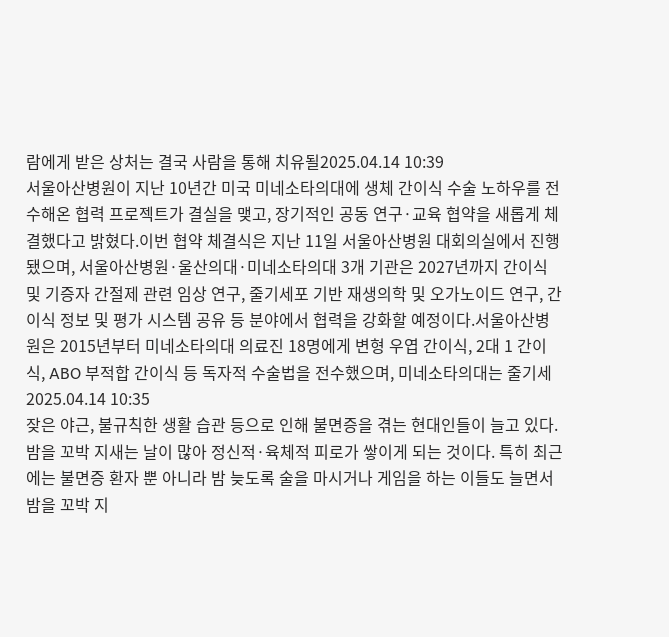람에게 받은 상처는 결국 사람을 통해 치유될2025.04.14 10:39
서울아산병원이 지난 10년간 미국 미네소타의대에 생체 간이식 수술 노하우를 전수해온 협력 프로젝트가 결실을 맺고, 장기적인 공동 연구·교육 협약을 새롭게 체결했다고 밝혔다.이번 협약 체결식은 지난 11일 서울아산병원 대회의실에서 진행됐으며, 서울아산병원·울산의대·미네소타의대 3개 기관은 2027년까지 간이식 및 기증자 간절제 관련 임상 연구, 줄기세포 기반 재생의학 및 오가노이드 연구, 간이식 정보 및 평가 시스템 공유 등 분야에서 협력을 강화할 예정이다.서울아산병원은 2015년부터 미네소타의대 의료진 18명에게 변형 우엽 간이식, 2대 1 간이식, ABO 부적합 간이식 등 독자적 수술법을 전수했으며, 미네소타의대는 줄기세2025.04.14 10:35
잦은 야근, 불규칙한 생활 습관 등으로 인해 불면증을 겪는 현대인들이 늘고 있다. 밤을 꼬박 지새는 날이 많아 정신적·육체적 피로가 쌓이게 되는 것이다. 특히 최근에는 불면증 환자 뿐 아니라 밤 늦도록 술을 마시거나 게임을 하는 이들도 늘면서 밤을 꼬박 지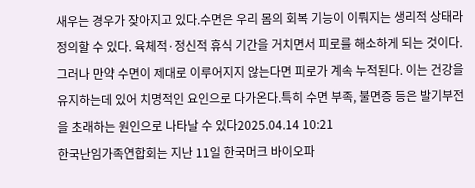새우는 경우가 잦아지고 있다.수면은 우리 몸의 회복 기능이 이뤄지는 생리적 상태라 정의할 수 있다. 육체적·정신적 휴식 기간을 거치면서 피로를 해소하게 되는 것이다. 그러나 만약 수면이 제대로 이루어지지 않는다면 피로가 계속 누적된다. 이는 건강을 유지하는데 있어 치명적인 요인으로 다가온다.특히 수면 부족, 불면증 등은 발기부전을 초래하는 원인으로 나타날 수 있다2025.04.14 10:21
한국난임가족연합회는 지난 11일 한국머크 바이오파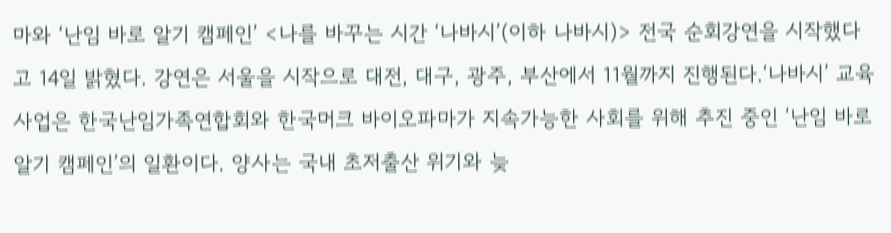마와 ‘난임 바로 알기 캠페인’ <나를 바꾸는 시간 ‘나바시’(이하 나바시)> 전국 순회강연을 시작했다고 14일 밝혔다. 강연은 서울을 시작으로 대전, 대구, 광주, 부산에서 11월까지 진행된다.‘나바시’ 교육사업은 한국난임가족연합회와 한국머크 바이오파마가 지속가능한 사회를 위해 추진 중인 ‘난임 바로 알기 캠페인’의 일환이다. 양사는 국내 초저출산 위기와 늦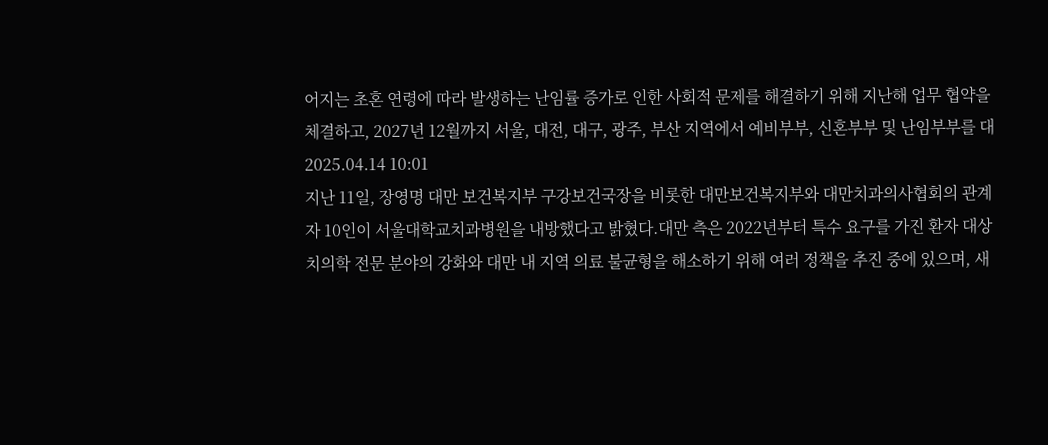어지는 초혼 연령에 따라 발생하는 난임률 증가로 인한 사회적 문제를 해결하기 위해 지난해 업무 협약을 체결하고, 2027년 12월까지 서울, 대전, 대구, 광주, 부산 지역에서 예비부부, 신혼부부 및 난임부부를 대2025.04.14 10:01
지난 11일, 장영명 대만 보건복지부 구강보건국장을 비롯한 대만보건복지부와 대만치과의사협회의 관계자 10인이 서울대학교치과병원을 내방했다고 밝혔다.대만 측은 2022년부터 특수 요구를 가진 환자 대상 치의학 전문 분야의 강화와 대만 내 지역 의료 불균형을 해소하기 위해 여러 정책을 추진 중에 있으며, 새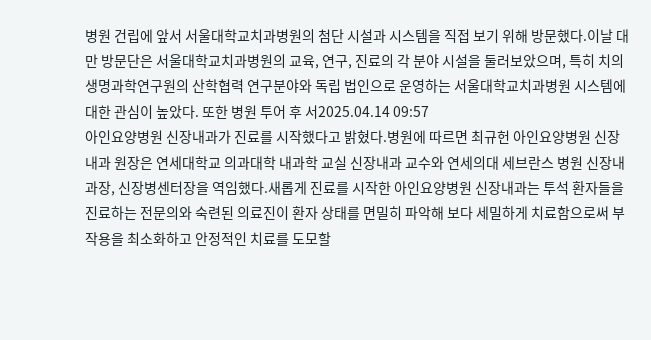병원 건립에 앞서 서울대학교치과병원의 첨단 시설과 시스템을 직접 보기 위해 방문했다.이날 대만 방문단은 서울대학교치과병원의 교육, 연구, 진료의 각 분야 시설을 둘러보았으며, 특히 치의생명과학연구원의 산학협력 연구분야와 독립 법인으로 운영하는 서울대학교치과병원 시스템에 대한 관심이 높았다. 또한 병원 투어 후 서2025.04.14 09:57
아인요양병원 신장내과가 진료를 시작했다고 밝혔다.병원에 따르면 최규헌 아인요양병원 신장내과 원장은 연세대학교 의과대학 내과학 교실 신장내과 교수와 연세의대 세브란스 병원 신장내과장, 신장병센터장을 역임했다.새롭게 진료를 시작한 아인요양병원 신장내과는 투석 환자들을 진료하는 전문의와 숙련된 의료진이 환자 상태를 면밀히 파악해 보다 세밀하게 치료함으로써 부작용을 최소화하고 안정적인 치료를 도모할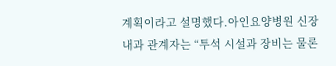계획이라고 설명했다.아인요양병원 신장내과 관계자는 “투석 시설과 장비는 물론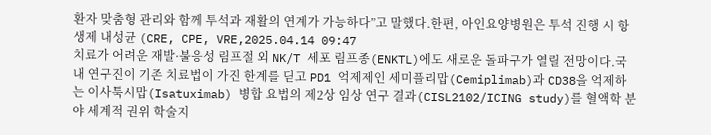환자 맞춤형 관리와 함께 투석과 재활의 연계가 가능하다”고 말했다.한편, 아인요양병원은 투석 진행 시 항생제 내성균 (CRE, CPE, VRE,2025.04.14 09:47
치료가 어려운 재발·불응성 림프절 외 NK/T 세포 림프종(ENKTL)에도 새로운 돌파구가 열릴 전망이다.국내 연구진이 기존 치료법이 가진 한계를 딛고 PD1 억제제인 세미플리맙(Cemiplimab)과 CD38을 억제하는 이사툭시맙(Isatuximab) 병합 요법의 제2상 임상 연구 결과(CISL2102/ICING study)를 혈액학 분야 세계적 권위 학술지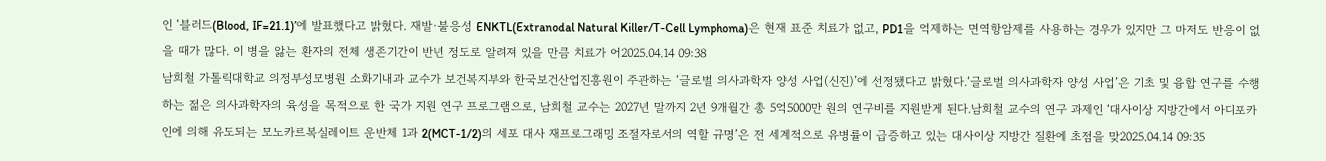인 ‘블러드(Blood, IF=21.1)’에 발표했다고 밝혔다. 재발·불응성 ENKTL(Extranodal Natural Killer/T-Cell Lymphoma)은 현재 표준 치료가 없고, PD1을 억제하는 면역항암제를 사용하는 경우가 있지만 그 마저도 반응이 없을 때가 많다. 이 병을 앓는 환자의 전체 생존기간이 반년 정도로 알려져 있을 만큼 치료가 어2025.04.14 09:38
남희철 가톨릭대학교 의정부성모병원 소화기내과 교수가 보건복지부와 한국보건산업진흥원이 주관하는 ‘글로벌 의사과학자 양성 사업(신진)’에 선정됐다고 밝혔다.‘글로벌 의사과학자 양성 사업’은 기초 및 융합 연구를 수행하는 젊은 의사과학자의 육성을 목적으로 한 국가 지원 연구 프로그램으로, 남희철 교수는 2027년 말까지 2년 9개월간 총 5억5000만 원의 연구비를 지원받게 된다.남희철 교수의 연구 과제인 ‘대사이상 지방간에서 아디포카인에 의해 유도되는 모노카르복실레이트 운반체 1과 2(MCT-1/2)의 세포 대사 재프로그래밍 조절자로서의 역할 규명’은 전 세계적으로 유병률이 급증하고 있는 대사이상 지방간 질환에 초점을 맞2025.04.14 09:35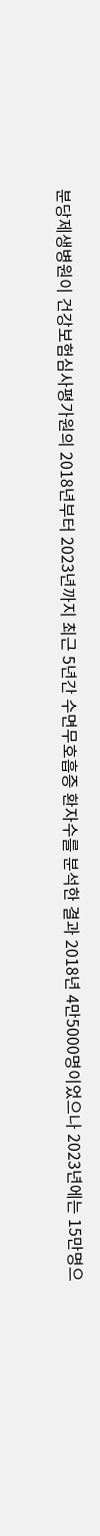분당제생병원이 건강보험심사평가원의 2018년부터 2023년까지 최근 5년간 수면무호흡증 환자수를 분석한 결과 2018년 4만5000명이었으나 2023년에는 15만명으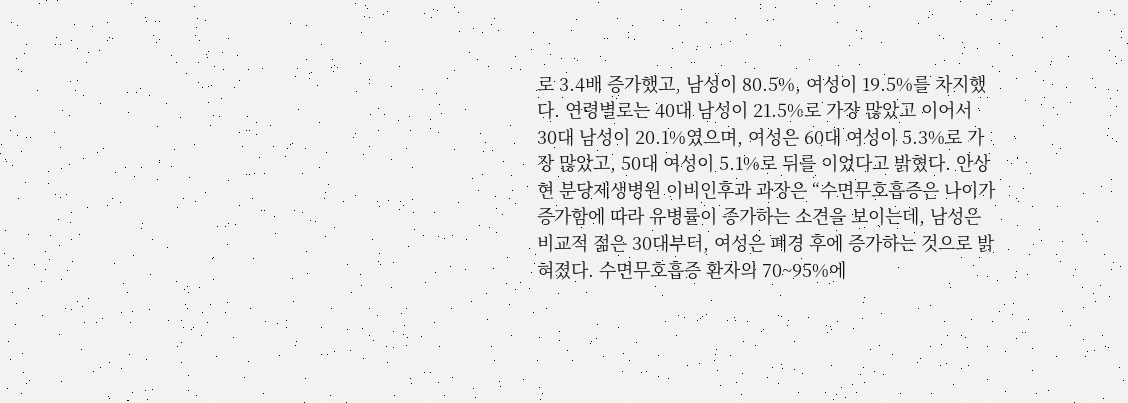로 3.4배 증가했고, 남성이 80.5%, 여성이 19.5%를 차지했다. 연령별로는 40대 남성이 21.5%로 가장 많았고 이어서 30대 남성이 20.1%였으며, 여성은 60대 여성이 5.3%로 가장 많았고, 50대 여성이 5.1%로 뒤를 이었다고 밝혔다. 안상현 분당제생병원 이비인후과 과장은 “수면무호흡증은 나이가 증가함에 따라 유병률이 증가하는 소견을 보이는데, 남성은 비교적 젊은 30대부터, 여성은 폐경 후에 증가하는 것으로 밝혀졌다. 수면무호흡증 환자의 70~95%에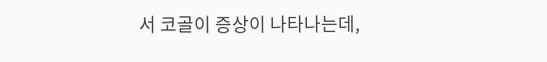서 코골이 증상이 나타나는데,